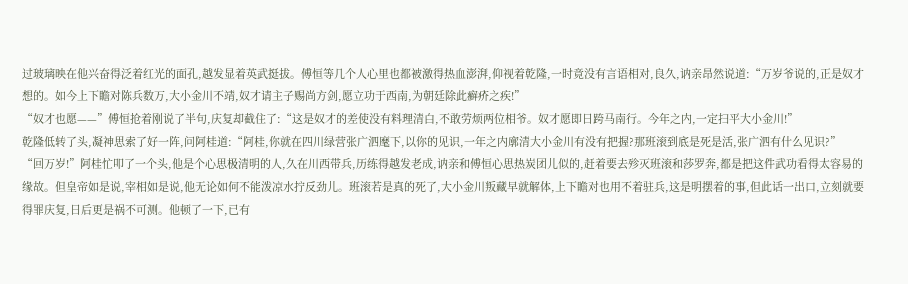过玻璃映在他兴奋得泛着红光的面孔,越发显着英武挺拔。傅恒等几个人心里也都被激得热血澎湃,仰视着乾隆,一时竟没有言语相对,良久,讷亲昂然说道:“万岁爷说的,正是奴才想的。如今上下瞻对陈兵数万,大小金川不靖,奴才请主子赐尚方剑,愿立功于西南,为朝廷除此癣疥之疾!”
“奴才也愿——”傅恒抢着刚说了半句,庆复却截住了:“这是奴才的差使没有料理清白,不敢劳烦两位相爷。奴才愿即日跨马南行。今年之内,一定扫平大小金川!”
乾隆低转了头,凝神思索了好一阵,问阿桂道:“阿桂,你就在四川绿营张广泗麾下,以你的见识,一年之内廓清大小金川有没有把握?那班滚到底是死是活,张广泗有什么见识?”
“回万岁!”阿桂忙叩了一个头,他是个心思极清明的人,久在川西带兵,历练得越发老成,讷亲和傅恒心思热炭团儿似的,赶着要去殄灭班滚和莎罗奔,都是把这件武功看得太容易的缘故。但皇帝如是说,宰相如是说,他无论如何不能泼凉水拧反劲儿。班滚若是真的死了,大小金川叛藏早就解体,上下瞻对也用不着驻兵,这是明摆着的事,但此话一出口,立刻就要得罪庆复,日后更是祸不可测。他顿了一下,已有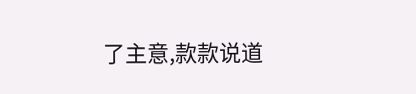了主意,款款说道